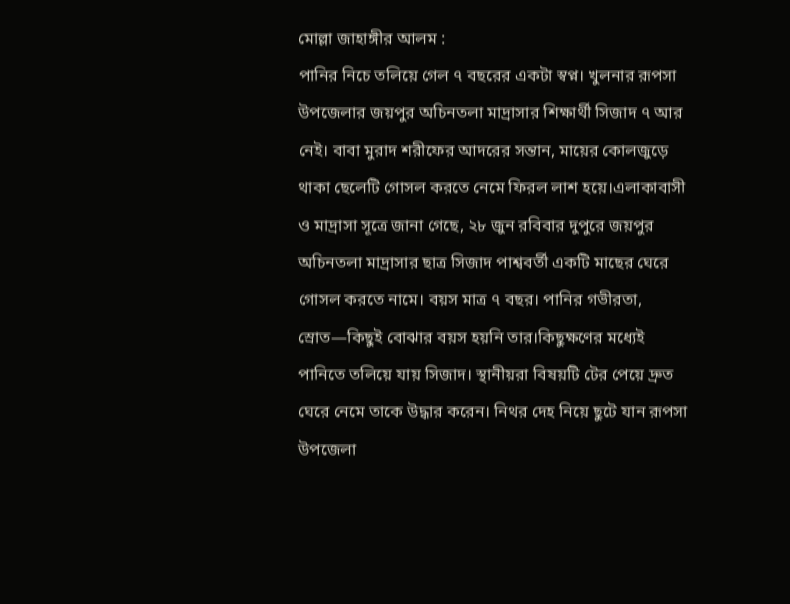মোল্লা জাহাঙ্গীর আলম :
পানির নিচে তলিয়ে গেল ৭ বছরের একটা স্বপ্ন। খুলনার রূপসা উপজেলার জয়পুর অচিনতলা মাদ্রাসার শিক্ষার্থী সিজাদ ৭ আর নেই। বাবা মুরাদ শরীফের আদরের সন্তান, মায়ের কোলজুড়ে থাকা ছেলেটি গোসল করতে নেমে ফিরল লাশ হয়ে।এলাকাবাসী ও মাদ্রাসা সূত্রে জানা গেছে, ২৮ জুন রবিবার দুপুরে জয়পুর অচিনতলা মাদ্রাসার ছাত্র সিজাদ পাশ্ববর্তী একটি মাছের ঘেরে গোসল করতে নামে। বয়স মাত্র ৭ বছর। পানির গভীরতা, স্রোত—কিছুই বোঝার বয়স হয়নি তার।কিছুক্ষণের মধ্যেই পানিতে তলিয়ে যায় সিজাদ। স্থানীয়রা বিষয়টি টের পেয়ে দ্রুত ঘেরে নেমে তাকে উদ্ধার করেন। নিথর দেহ নিয়ে ছুটে যান রূপসা উপজেলা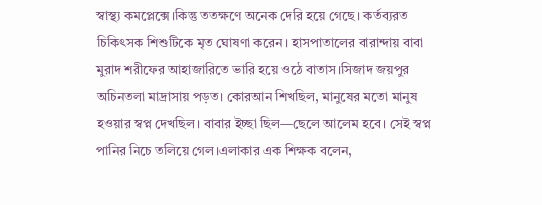স্বাস্থ্য কমপ্লেক্সে।কিন্তু ততক্ষণে অনেক দেরি হয়ে গেছে। কর্তব্যরত চিকিৎসক শিশুটিকে মৃত ঘোষণা করেন। হাসপাতালের বারান্দায় বাবা মুরাদ শরীফের আহাজারিতে ভারি হয়ে ওঠে বাতাস।সিজাদ জয়পুর অচিনতলা মাদ্রাসায় পড়ত। কোরআন শিখছিল, মানুষের মতো মানুষ হওয়ার স্বপ্ন দেখছিল। বাবার ইচ্ছা ছিল—ছেলে আলেম হবে। সেই স্বপ্ন পানির নিচে তলিয়ে গেল।এলাকার এক শিক্ষক বলেন,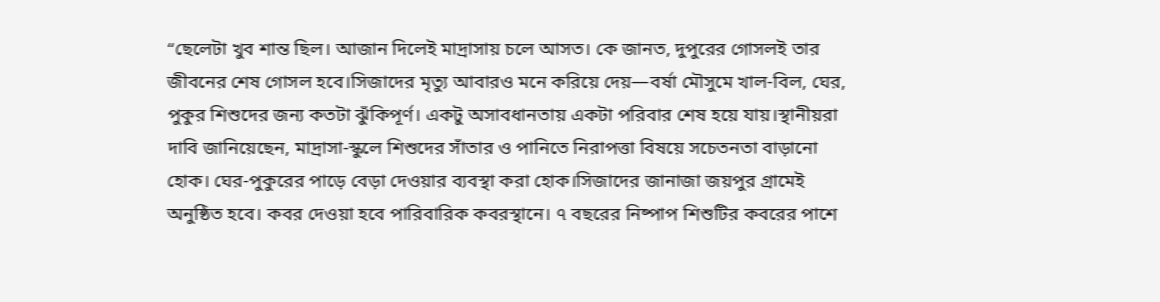“ছেলেটা খুব শান্ত ছিল। আজান দিলেই মাদ্রাসায় চলে আসত। কে জানত, দুপুরের গোসলই তার জীবনের শেষ গোসল হবে।সিজাদের মৃত্যু আবারও মনে করিয়ে দেয়—বর্ষা মৌসুমে খাল-বিল, ঘের, পুকুর শিশুদের জন্য কতটা ঝুঁকিপূর্ণ। একটু অসাবধানতায় একটা পরিবার শেষ হয়ে যায়।স্থানীয়রা দাবি জানিয়েছেন, মাদ্রাসা-স্কুলে শিশুদের সাঁতার ও পানিতে নিরাপত্তা বিষয়ে সচেতনতা বাড়ানো হোক। ঘের-পুকুরের পাড়ে বেড়া দেওয়ার ব্যবস্থা করা হোক।সিজাদের জানাজা জয়পুর গ্রামেই অনুষ্ঠিত হবে। কবর দেওয়া হবে পারিবারিক কবরস্থানে। ৭ বছরের নিষ্পাপ শিশুটির কবরের পাশে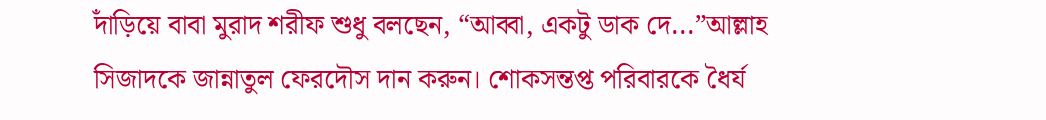দাঁড়িয়ে বাবা মুরাদ শরীফ শুধু বলছেন, “আব্বা, একটু ডাক দে...”আল্লাহ সিজাদকে জান্নাতুল ফেরদৌস দান করুন। শোকসন্তপ্ত পরিবারকে ধৈর্য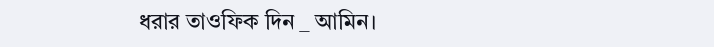ধরার তাওফিক দিন _ আমিন।